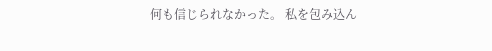何も信じられなかった。 私を包み込ん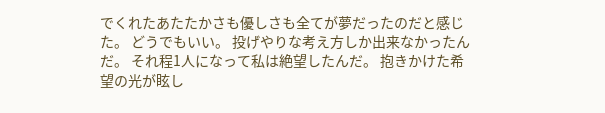でくれたあたたかさも優しさも全てが夢だったのだと感じた。 どうでもいい。 投げやりな考え方しか出来なかったんだ。 それ程1人になって私は絶望したんだ。 抱きかけた希望の光が眩し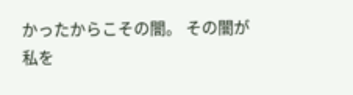かったからこその闇。 その闇が私を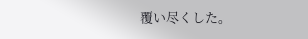覆い尽くした。